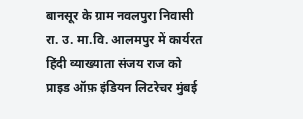बानसूर के ग्राम नवलपुरा निवासी रा. उ. मा.वि. आलमपुर में कार्यरत हिंदी व्याख्याता संजय राज को प्राइड ऑफ़ इंडियन लिटरेचर मुंबई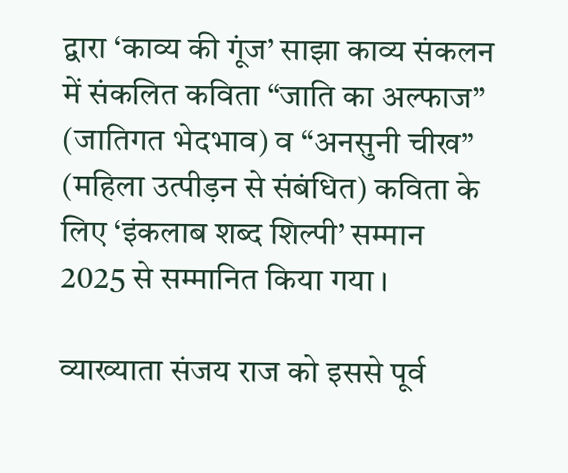द्वारा ‘काव्य की गूंज’ साझा काव्य संकलन में संकलित कविता “जाति का अल्फाज” (जातिगत भेदभाव) व “अनसुनी चीख” (महिला उत्पीड़न से संबंधित) कविता के लिए ‘इंकलाब शब्द शिल्पी’ सम्मान 2025 से सम्मानित किया गया ।

व्याख्याता संजय राज को इससे पूर्व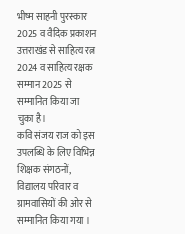भीष्म साहनी पुरस्कार 2025 व वैदिक प्रकाशन उत्तराखंड से साहित्य रत्न 2024 व साहित्य रक्षक सम्मान 2025 से सम्मानित किया जा चुका है।
कवि संजय राज को इस उपलब्धि के लिए विभिन्न शिक्षक संगठनों, विद्यालय परिवार व ग्रामवासियों की ओर से सम्मानित किया गया ।